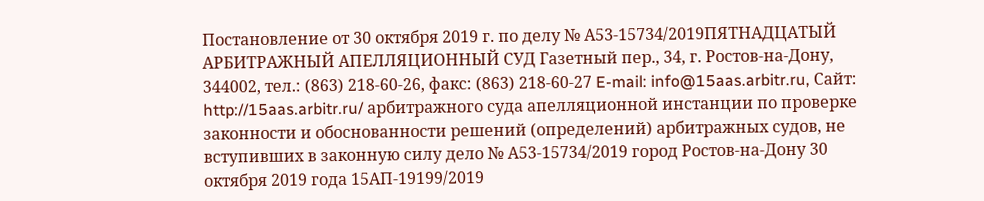Постановление от 30 октября 2019 г. по делу № А53-15734/2019ПЯТНАДЦАТЫЙ АРБИТРАЖНЫЙ АПЕЛЛЯЦИОННЫЙ СУД Газетный пер., 34, г. Ростов-на-Дону, 344002, тел.: (863) 218-60-26, факс: (863) 218-60-27 E-mail: info@15aas.arbitr.ru, Сайт: http://15aas.arbitr.ru/ арбитражного суда апелляционной инстанции по проверке законности и обоснованности решений (определений) арбитражных судов, не вступивших в законную силу дело № А53-15734/2019 город Ростов-на-Дону 30 октября 2019 года 15АП-19199/2019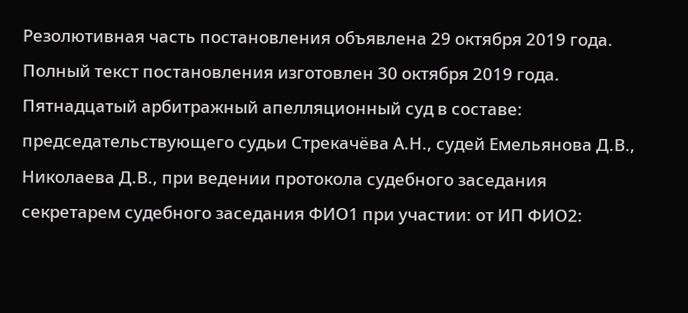Резолютивная часть постановления объявлена 29 октября 2019 года. Полный текст постановления изготовлен 30 октября 2019 года. Пятнадцатый арбитражный апелляционный суд в составе: председательствующего судьи Стрекачёва А.Н., судей Емельянова Д.В., Николаева Д.В., при ведении протокола судебного заседания секретарем судебного заседания ФИО1 при участии: от ИП ФИО2: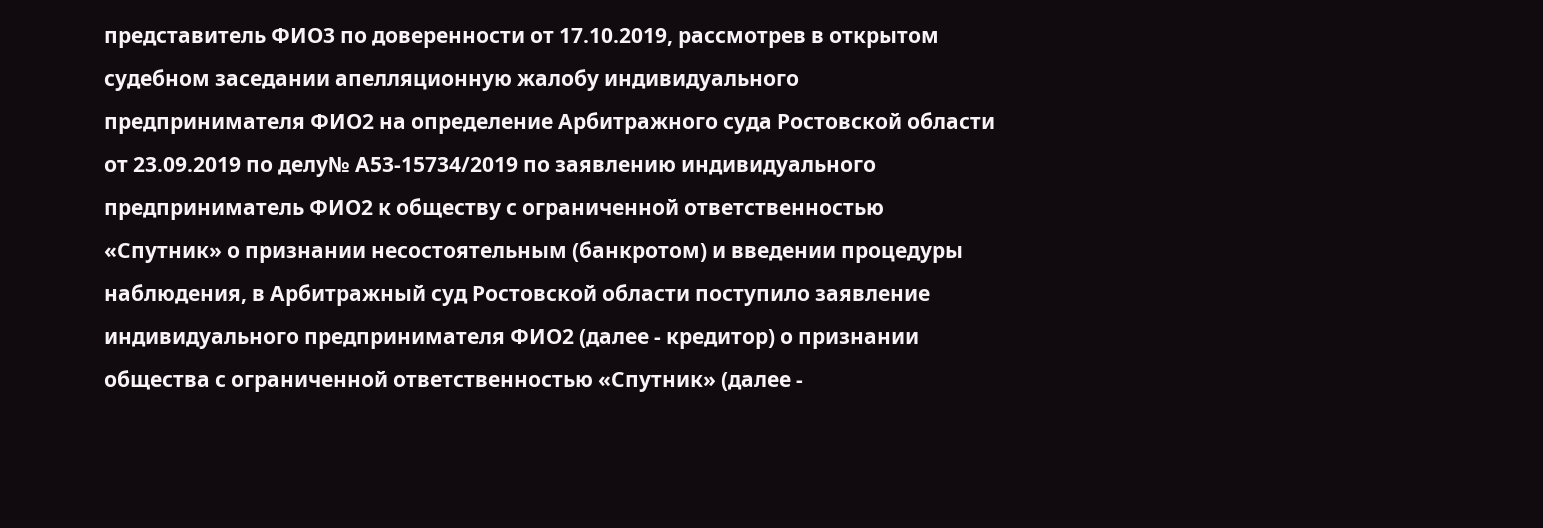представитель ФИО3 по доверенности от 17.10.2019, рассмотрев в открытом судебном заседании апелляционную жалобу индивидуального предпринимателя ФИО2 на определение Арбитражного суда Ростовской области от 23.09.2019 по делу№ А53-15734/2019 по заявлению индивидуального предприниматель ФИО2 к обществу с ограниченной ответственностью «Спутник» о признании несостоятельным (банкротом) и введении процедуры наблюдения, в Арбитражный суд Ростовской области поступило заявление индивидуального предпринимателя ФИО2 (далее - кредитор) о признании общества с ограниченной ответственностью «Спутник» (далее -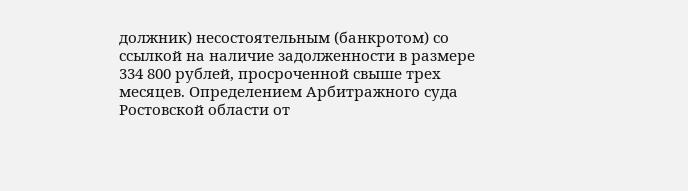должник) несостоятельным (банкротом) со ссылкой на наличие задолженности в размере 334 800 рублей, просроченной свыше трех месяцев. Определением Арбитражного суда Ростовской области от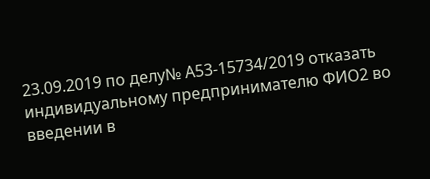23.09.2019 по делу№ А53-15734/2019 отказать индивидуальному предпринимателю ФИО2 во введении в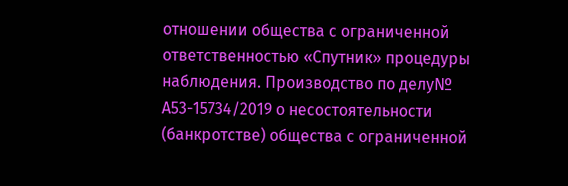отношении общества с ограниченной ответственностью «Спутник» процедуры наблюдения. Производство по делу№ А53-15734/2019 о несостоятельности (банкротстве) общества с ограниченной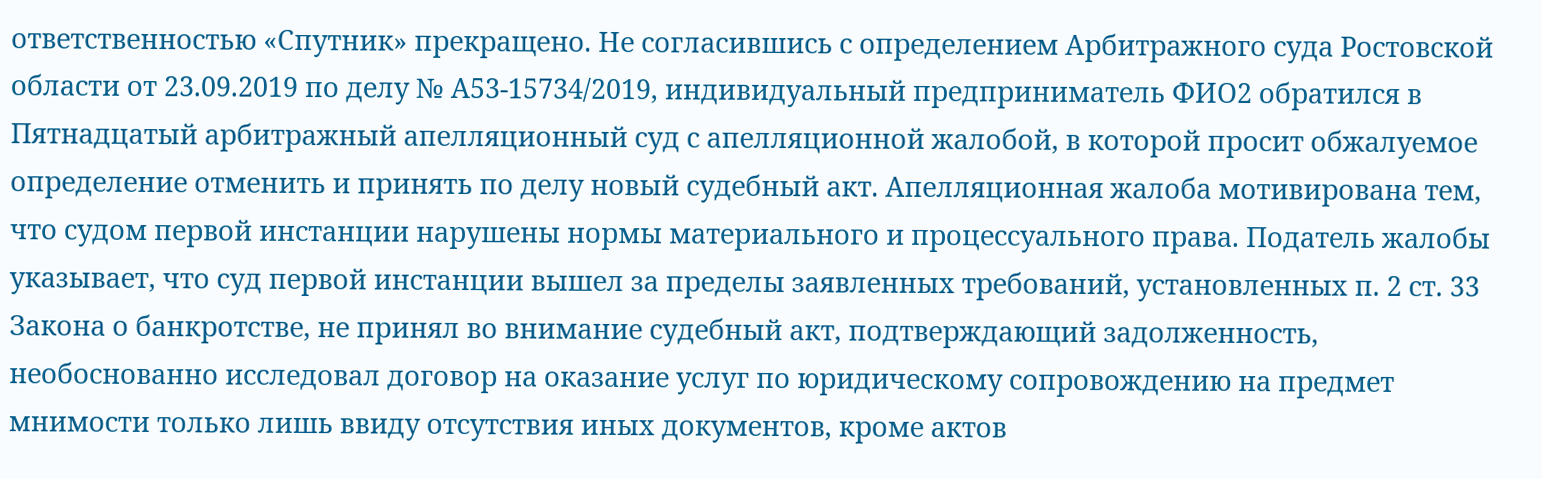ответственностью «Спутник» прекращено. Не согласившись с определением Арбитражного суда Ростовской области от 23.09.2019 по делу № А53-15734/2019, индивидуальный предприниматель ФИО2 обратился в Пятнадцатый арбитражный апелляционный суд с апелляционной жалобой, в которой просит обжалуемое определение отменить и принять по делу новый судебный акт. Апелляционная жалоба мотивирована тем, что судом первой инстанции нарушены нормы материального и процессуального права. Податель жалобы указывает, что суд первой инстанции вышел за пределы заявленных требований, установленных п. 2 ст. 33 Закона о банкротстве, не принял во внимание судебный акт, подтверждающий задолженность, необоснованно исследовал договор на оказание услуг по юридическому сопровождению на предмет мнимости только лишь ввиду отсутствия иных документов, кроме актов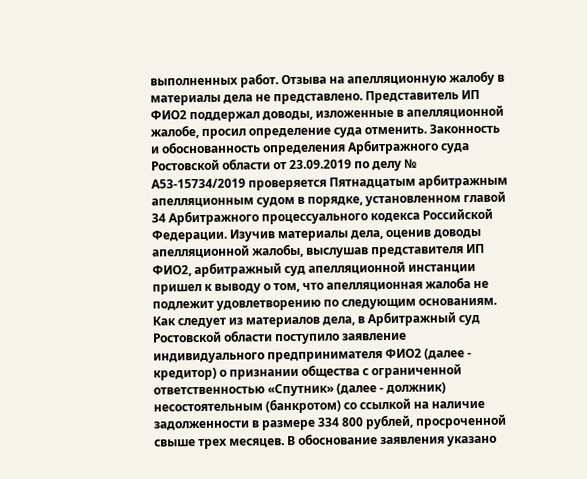выполненных работ. Отзыва на апелляционную жалобу в материалы дела не представлено. Представитель ИП ФИО2 поддержал доводы, изложенные в апелляционной жалобе, просил определение суда отменить. Законность и обоснованность определения Арбитражного суда Ростовской области от 23.09.2019 по делу № А53-15734/2019 проверяется Пятнадцатым арбитражным апелляционным судом в порядке, установленном главой 34 Арбитражного процессуального кодекса Российской Федерации. Изучив материалы дела, оценив доводы апелляционной жалобы, выслушав представителя ИП ФИО2, арбитражный суд апелляционной инстанции пришел к выводу о том, что апелляционная жалоба не подлежит удовлетворению по следующим основаниям. Как следует из материалов дела, в Арбитражный суд Ростовской области поступило заявление индивидуального предпринимателя ФИО2 (далее - кредитор) о признании общества с ограниченной ответственностью «Спутник» (далее - должник) несостоятельным (банкротом) со ссылкой на наличие задолженности в размере 334 800 рублей, просроченной свыше трех месяцев. В обоснование заявления указано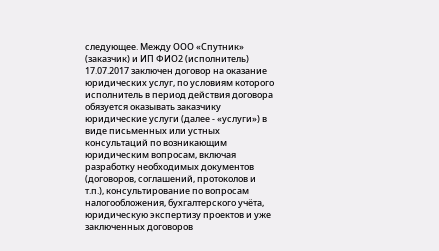следующее. Между ООО «Спутник» (заказчик) и ИП ФИО2 (исполнитель) 17.07.2017 заключен договор на оказание юридических услуг, по условиям которого исполнитель в период действия договора обязуется оказывать заказчику юридические услуги (далее - «услуги») в виде письменных или устных консультаций по возникающим юридическим вопросам, включая разработку необходимых документов (договоров, соглашений, протоколов и т.п.), консультирование по вопросам налогообложения, бухгалтерского учёта, юридическую экспертизу проектов и уже заключенных договоров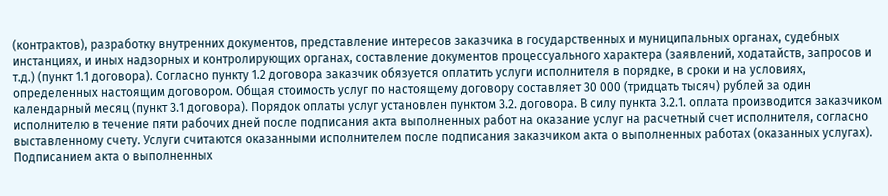(контрактов), разработку внутренних документов, представление интересов заказчика в государственных и муниципальных органах, судебных инстанциях, и иных надзорных и контролирующих органах, составление документов процессуального характера (заявлений, ходатайств, запросов и т.д.) (пункт 1.1 договора). Согласно пункту 1.2 договора заказчик обязуется оплатить услуги исполнителя в порядке, в сроки и на условиях, определенных настоящим договором. Общая стоимость услуг по настоящему договору составляет 30 000 (тридцать тысяч) рублей за один календарный месяц (пункт 3.1 договора). Порядок оплаты услуг установлен пунктом 3.2. договора. В силу пункта 3.2.1. оплата производится заказчиком исполнителю в течение пяти рабочих дней после подписания акта выполненных работ на оказание услуг на расчетный счет исполнителя, согласно выставленному счету. Услуги считаются оказанными исполнителем после подписания заказчиком акта о выполненных работах (оказанных услугах). Подписанием акта о выполненных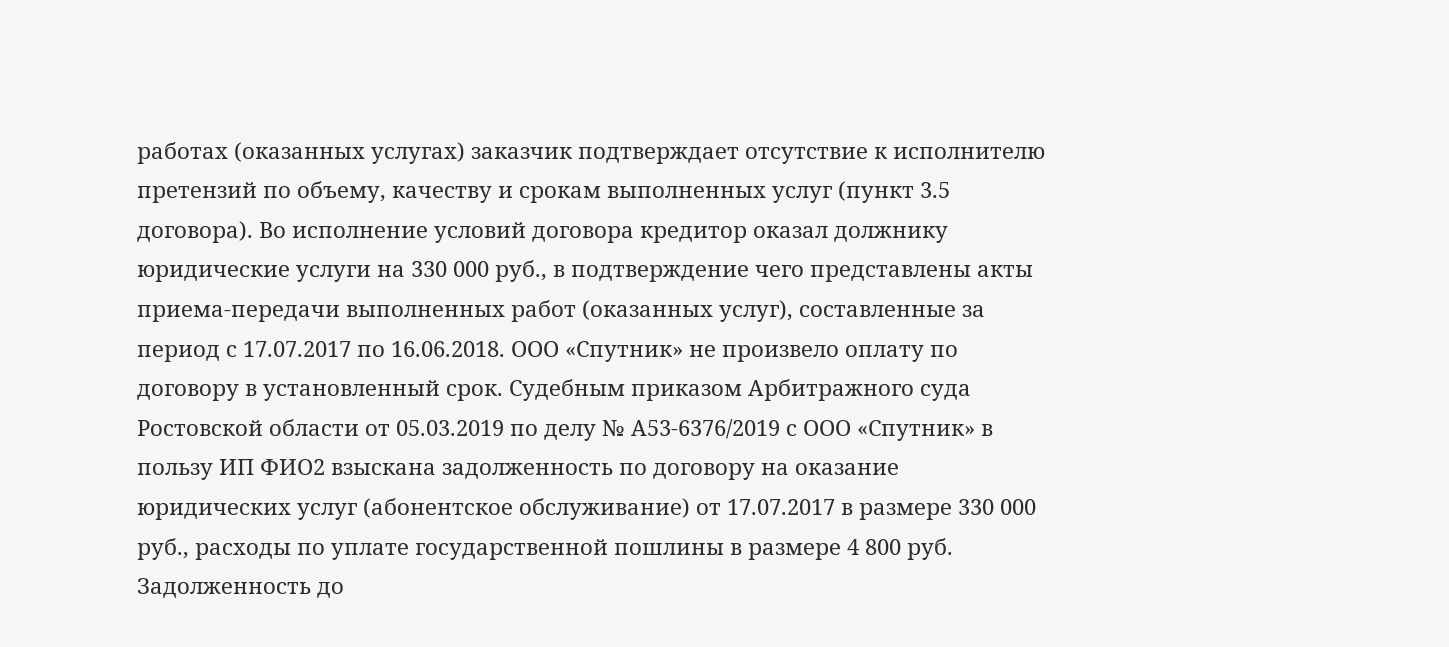работах (оказанных услугах) заказчик подтверждает отсутствие к исполнителю претензий по объему, качеству и срокам выполненных услуг (пункт 3.5 договора). Во исполнение условий договора кредитор оказал должнику юридические услуги на 330 000 руб., в подтверждение чего представлены акты приема-передачи выполненных работ (оказанных услуг), составленные за период с 17.07.2017 по 16.06.2018. ООО «Спутник» не произвело оплату по договору в установленный срок. Судебным приказом Арбитражного суда Ростовской области от 05.03.2019 по делу № А53-6376/2019 с ООО «Спутник» в пользу ИП ФИО2 взыскана задолженность по договору на оказание юридических услуг (абонентское обслуживание) от 17.07.2017 в размере 330 000 руб., расходы по уплате государственной пошлины в размере 4 800 руб. Задолженность до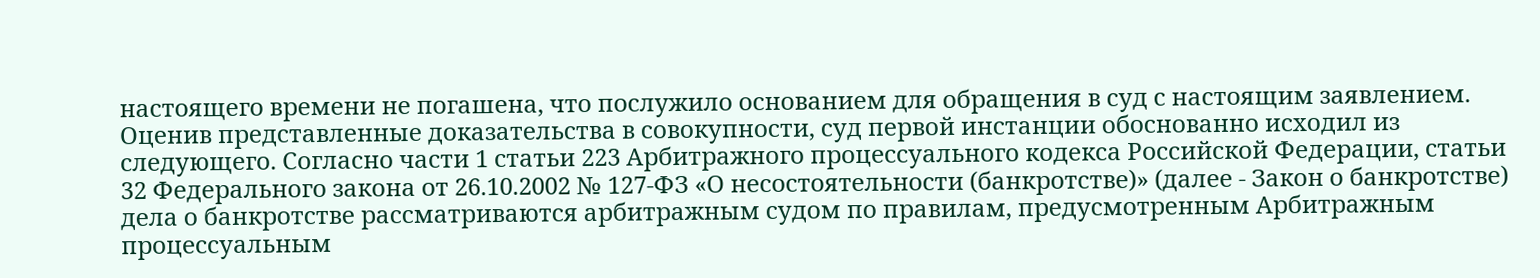настоящего времени не погашена, что послужило основанием для обращения в суд с настоящим заявлением. Оценив представленные доказательства в совокупности, суд первой инстанции обоснованно исходил из следующего. Согласно части 1 статьи 223 Арбитражного процессуального кодекса Российской Федерации, статьи 32 Федерального закона от 26.10.2002 № 127-ФЗ «О несостоятельности (банкротстве)» (далее - Закон о банкротстве) дела о банкротстве рассматриваются арбитражным судом по правилам, предусмотренным Арбитражным процессуальным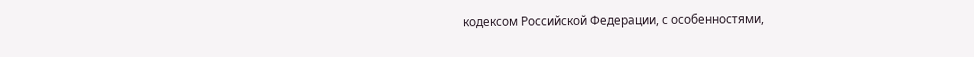кодексом Российской Федерации, с особенностями,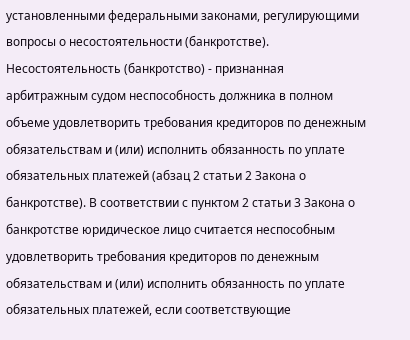установленными федеральными законами, регулирующими вопросы о несостоятельности (банкротстве). Несостоятельность (банкротство) - признанная арбитражным судом неспособность должника в полном объеме удовлетворить требования кредиторов по денежным обязательствам и (или) исполнить обязанность по уплате обязательных платежей (абзац 2 статьи 2 Закона о банкротстве). В соответствии с пунктом 2 статьи 3 Закона о банкротстве юридическое лицо считается неспособным удовлетворить требования кредиторов по денежным обязательствам и (или) исполнить обязанность по уплате обязательных платежей, если соответствующие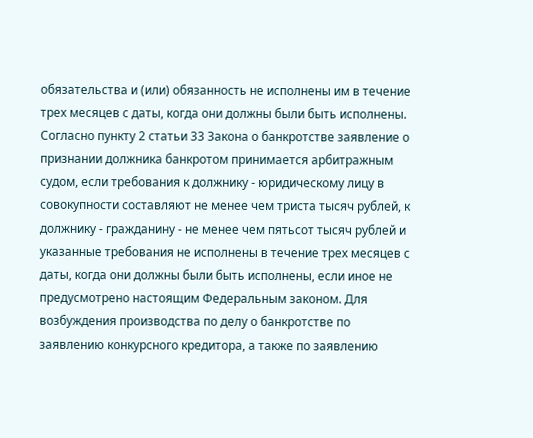обязательства и (или) обязанность не исполнены им в течение трех месяцев с даты, когда они должны были быть исполнены. Согласно пункту 2 статьи 33 Закона о банкротстве заявление о признании должника банкротом принимается арбитражным судом, если требования к должнику - юридическому лицу в совокупности составляют не менее чем триста тысяч рублей, к должнику - гражданину - не менее чем пятьсот тысяч рублей и указанные требования не исполнены в течение трех месяцев с даты, когда они должны были быть исполнены, если иное не предусмотрено настоящим Федеральным законом. Для возбуждения производства по делу о банкротстве по заявлению конкурсного кредитора, а также по заявлению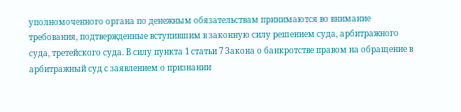уполномоченного органа по денежным обязательствам принимаются во внимание требования, подтвержденные вступившим в законную силу решением суда, арбитражного суда, третейского суда. В силу пункта 1 статьи 7 Закона о банкротстве правом на обращение в арбитражный суд с заявлением о признании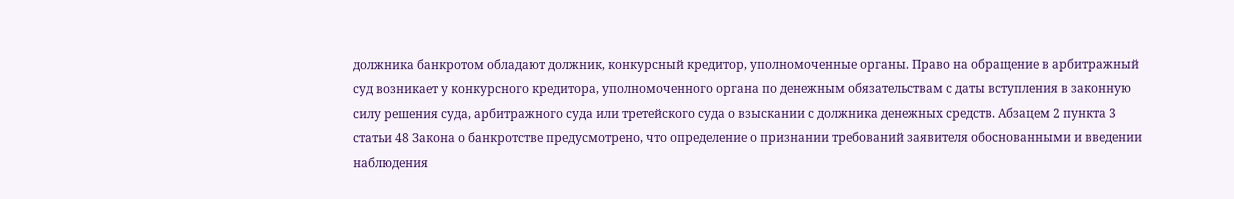должника банкротом обладают должник, конкурсный кредитор, уполномоченные органы. Право на обращение в арбитражный суд возникает у конкурсного кредитора, уполномоченного органа по денежным обязательствам с даты вступления в законную силу решения суда, арбитражного суда или третейского суда о взыскании с должника денежных средств. Абзацем 2 пункта 3 статьи 48 Закона о банкротстве предусмотрено, что определение о признании требований заявителя обоснованными и введении наблюдения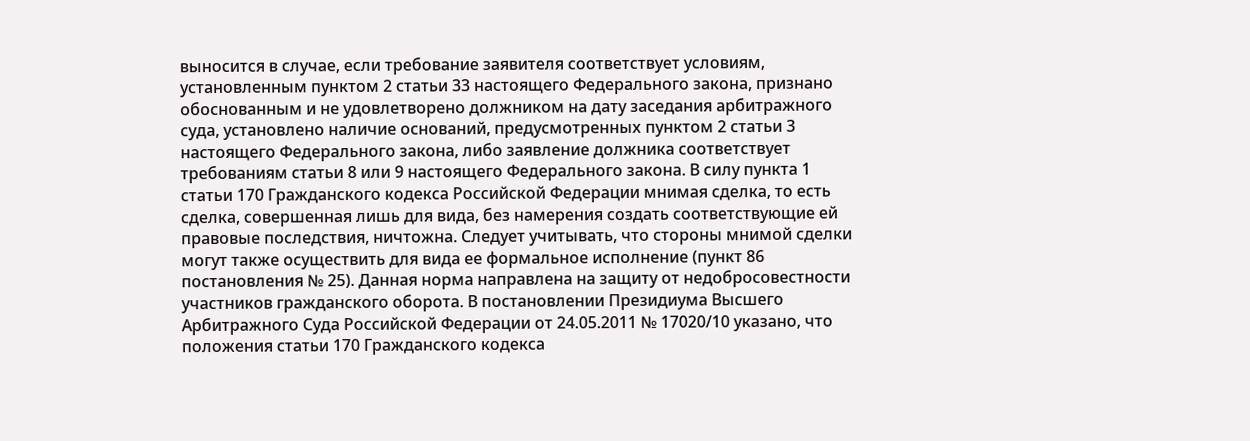выносится в случае, если требование заявителя соответствует условиям, установленным пунктом 2 статьи 33 настоящего Федерального закона, признано обоснованным и не удовлетворено должником на дату заседания арбитражного суда, установлено наличие оснований, предусмотренных пунктом 2 статьи 3 настоящего Федерального закона, либо заявление должника соответствует требованиям статьи 8 или 9 настоящего Федерального закона. В силу пункта 1 статьи 170 Гражданского кодекса Российской Федерации мнимая сделка, то есть сделка, совершенная лишь для вида, без намерения создать соответствующие ей правовые последствия, ничтожна. Следует учитывать, что стороны мнимой сделки могут также осуществить для вида ее формальное исполнение (пункт 86 постановления № 25). Данная норма направлена на защиту от недобросовестности участников гражданского оборота. В постановлении Президиума Высшего Арбитражного Суда Российской Федерации от 24.05.2011 № 17020/10 указано, что положения статьи 170 Гражданского кодекса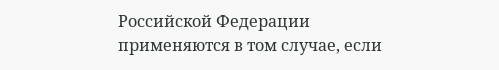Российской Федерации применяются в том случае, если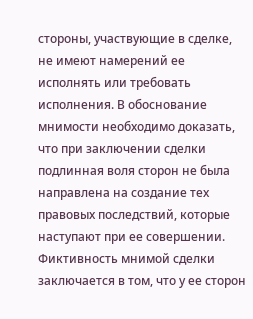стороны, участвующие в сделке, не имеют намерений ее исполнять или требовать исполнения. В обоснование мнимости необходимо доказать, что при заключении сделки подлинная воля сторон не была направлена на создание тех правовых последствий, которые наступают при ее совершении. Фиктивность мнимой сделки заключается в том, что у ее сторон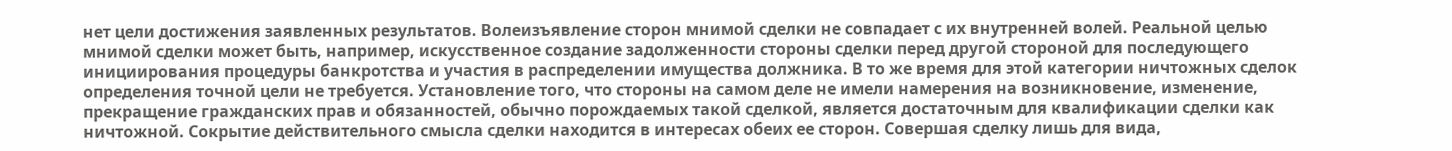нет цели достижения заявленных результатов. Волеизъявление сторон мнимой сделки не совпадает с их внутренней волей. Реальной целью мнимой сделки может быть, например, искусственное создание задолженности стороны сделки перед другой стороной для последующего инициирования процедуры банкротства и участия в распределении имущества должника. В то же время для этой категории ничтожных сделок определения точной цели не требуется. Установление того, что стороны на самом деле не имели намерения на возникновение, изменение, прекращение гражданских прав и обязанностей, обычно порождаемых такой сделкой, является достаточным для квалификации сделки как ничтожной. Сокрытие действительного смысла сделки находится в интересах обеих ее сторон. Совершая сделку лишь для вида,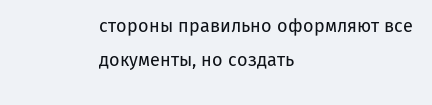стороны правильно оформляют все документы, но создать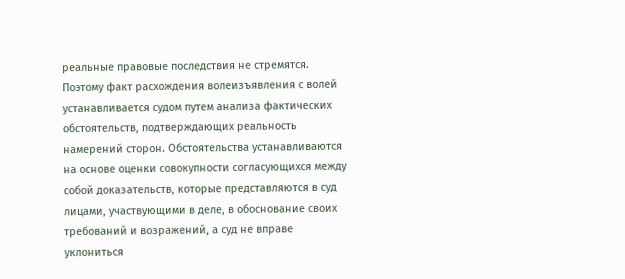реальные правовые последствия не стремятся. Поэтому факт расхождения волеизъявления с волей устанавливается судом путем анализа фактических обстоятельств, подтверждающих реальность намерений сторон. Обстоятельства устанавливаются на основе оценки совокупности согласующихся между собой доказательств, которые представляются в суд лицами, участвующими в деле, в обоснование своих требований и возражений, а суд не вправе уклониться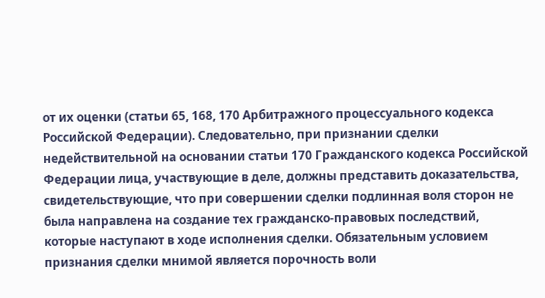от их оценки (статьи 65, 168, 170 Арбитражного процессуального кодекса Российской Федерации). Следовательно, при признании сделки недействительной на основании статьи 170 Гражданского кодекса Российской Федерации лица, участвующие в деле, должны представить доказательства, свидетельствующие, что при совершении сделки подлинная воля сторон не была направлена на создание тех гражданско-правовых последствий, которые наступают в ходе исполнения сделки. Обязательным условием признания сделки мнимой является порочность воли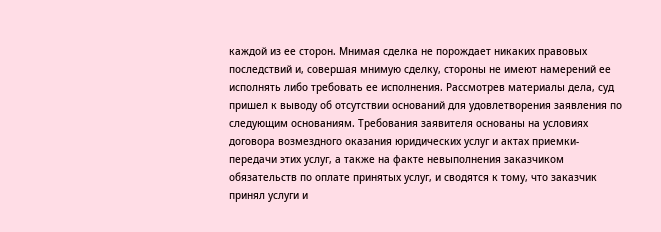каждой из ее сторон. Мнимая сделка не порождает никаких правовых последствий и, совершая мнимую сделку, стороны не имеют намерений ее исполнять либо требовать ее исполнения. Рассмотрев материалы дела, суд пришел к выводу об отсутствии оснований для удовлетворения заявления по следующим основаниям. Требования заявителя основаны на условиях договора возмездного оказания юридических услуг и актах приемки-передачи этих услуг, а также на факте невыполнения заказчиком обязательств по оплате принятых услуг, и сводятся к тому, что заказчик принял услуги и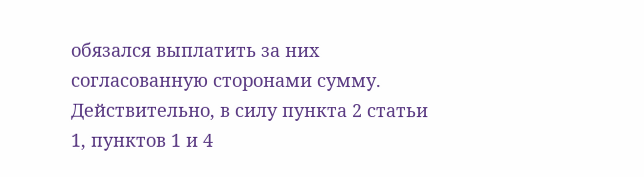обязался выплатить за них согласованную сторонами сумму. Действительно, в силу пункта 2 статьи 1, пунктов 1 и 4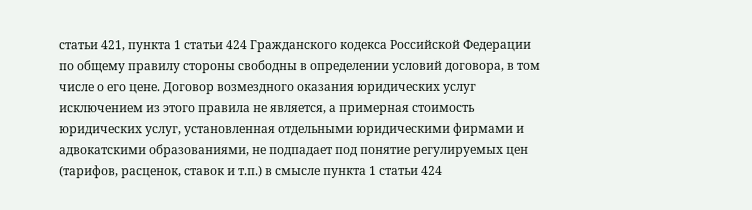статьи 421, пункта 1 статьи 424 Гражданского кодекса Российской Федерации по общему правилу стороны свободны в определении условий договора, в том числе о его цене. Договор возмездного оказания юридических услуг исключением из этого правила не является, а примерная стоимость юридических услуг, установленная отдельными юридическими фирмами и адвокатскими образованиями, не подпадает под понятие регулируемых цен (тарифов, расценок, ставок и т.п.) в смысле пункта 1 статьи 424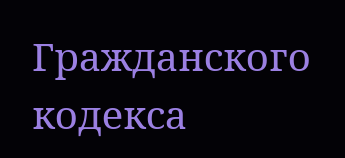Гражданского кодекса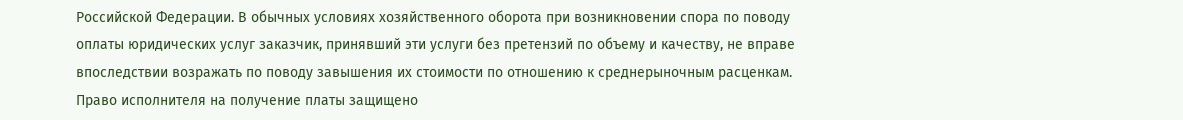Российской Федерации. В обычных условиях хозяйственного оборота при возникновении спора по поводу оплаты юридических услуг заказчик, принявший эти услуги без претензий по объему и качеству, не вправе впоследствии возражать по поводу завышения их стоимости по отношению к среднерыночным расценкам. Право исполнителя на получение платы защищено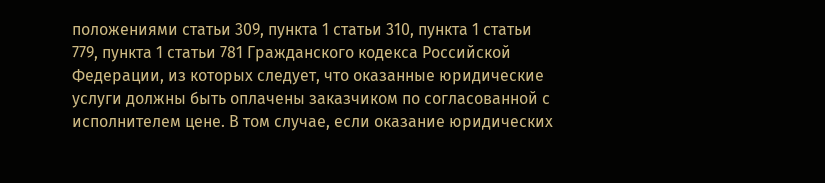положениями статьи 309, пункта 1 статьи 310, пункта 1 статьи 779, пункта 1 статьи 781 Гражданского кодекса Российской Федерации, из которых следует, что оказанные юридические услуги должны быть оплачены заказчиком по согласованной с исполнителем цене. В том случае, если оказание юридических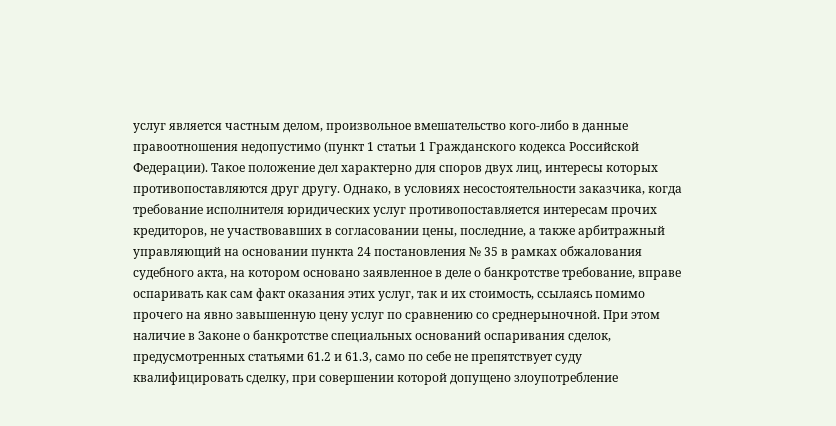услуг является частным делом, произвольное вмешательство кого-либо в данные правоотношения недопустимо (пункт 1 статьи 1 Гражданского кодекса Российской Федерации). Такое положение дел характерно для споров двух лиц, интересы которых противопоставляются друг другу. Однако, в условиях несостоятельности заказчика, когда требование исполнителя юридических услуг противопоставляется интересам прочих кредиторов, не участвовавших в согласовании цены, последние, а также арбитражный управляющий на основании пункта 24 постановления № 35 в рамках обжалования судебного акта, на котором основано заявленное в деле о банкротстве требование, вправе оспаривать как сам факт оказания этих услуг, так и их стоимость, ссылаясь помимо прочего на явно завышенную цену услуг по сравнению со среднерыночной. При этом наличие в Законе о банкротстве специальных оснований оспаривания сделок, предусмотренных статьями 61.2 и 61.3, само по себе не препятствует суду квалифицировать сделку, при совершении которой допущено злоупотребление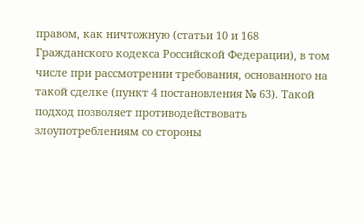правом, как ничтожную (статьи 10 и 168 Гражданского кодекса Российской Федерации), в том числе при рассмотрении требования, основанного на такой сделке (пункт 4 постановления № 63). Такой подход позволяет противодействовать злоупотреблениям со стороны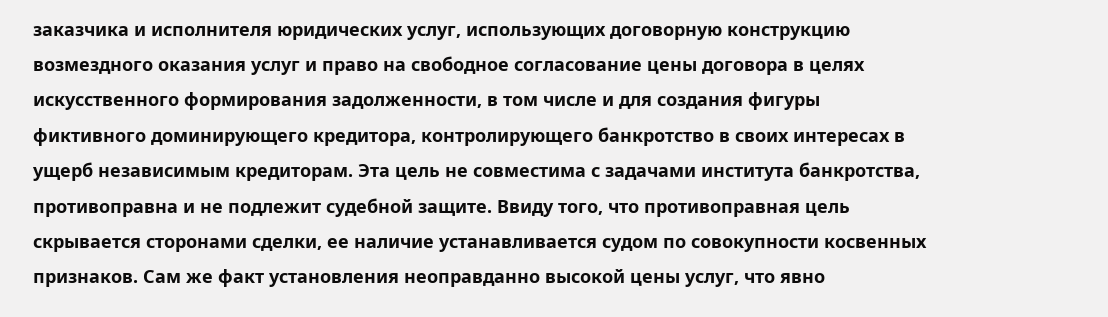заказчика и исполнителя юридических услуг, использующих договорную конструкцию возмездного оказания услуг и право на свободное согласование цены договора в целях искусственного формирования задолженности, в том числе и для создания фигуры фиктивного доминирующего кредитора, контролирующего банкротство в своих интересах в ущерб независимым кредиторам. Эта цель не совместима с задачами института банкротства, противоправна и не подлежит судебной защите. Ввиду того, что противоправная цель скрывается сторонами сделки, ее наличие устанавливается судом по совокупности косвенных признаков. Сам же факт установления неоправданно высокой цены услуг, что явно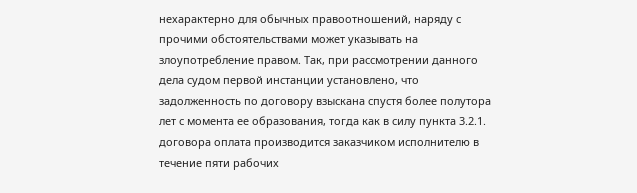нехарактерно для обычных правоотношений, наряду с прочими обстоятельствами может указывать на злоупотребление правом. Так, при рассмотрении данного дела судом первой инстанции установлено, что задолженность по договору взыскана спустя более полутора лет с момента ее образования, тогда как в силу пункта 3.2.1. договора оплата производится заказчиком исполнителю в течение пяти рабочих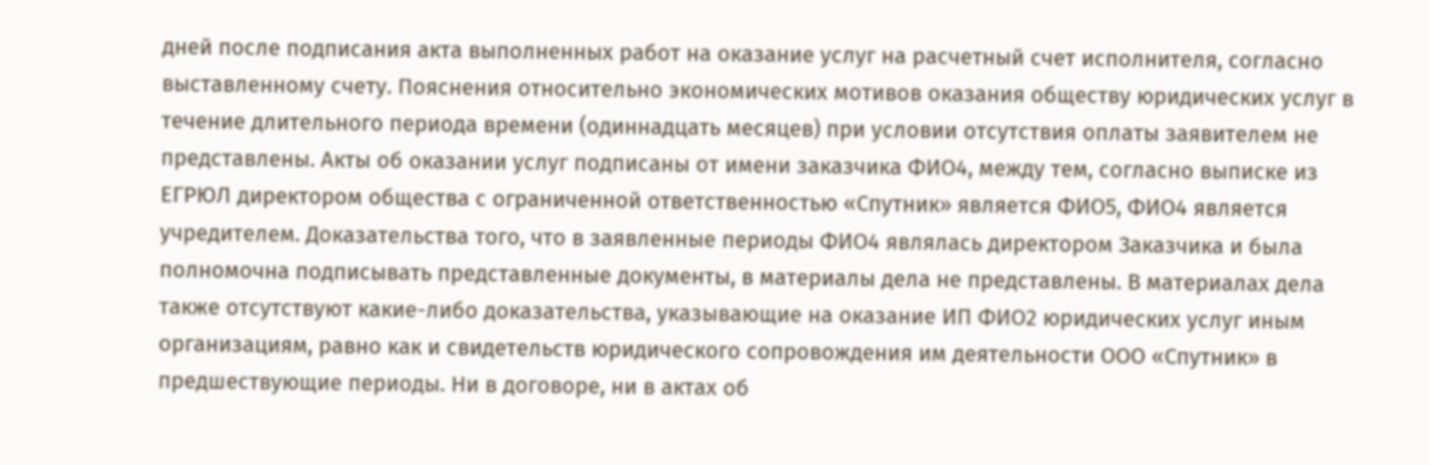дней после подписания акта выполненных работ на оказание услуг на расчетный счет исполнителя, согласно выставленному счету. Пояснения относительно экономических мотивов оказания обществу юридических услуг в течение длительного периода времени (одиннадцать месяцев) при условии отсутствия оплаты заявителем не представлены. Акты об оказании услуг подписаны от имени заказчика ФИО4, между тем, согласно выписке из ЕГРЮЛ директором общества с ограниченной ответственностью «Спутник» является ФИО5, ФИО4 является учредителем. Доказательства того, что в заявленные периоды ФИО4 являлась директором Заказчика и была полномочна подписывать представленные документы, в материалы дела не представлены. В материалах дела также отсутствуют какие-либо доказательства, указывающие на оказание ИП ФИО2 юридических услуг иным организациям, равно как и свидетельств юридического сопровождения им деятельности ООО «Спутник» в предшествующие периоды. Ни в договоре, ни в актах об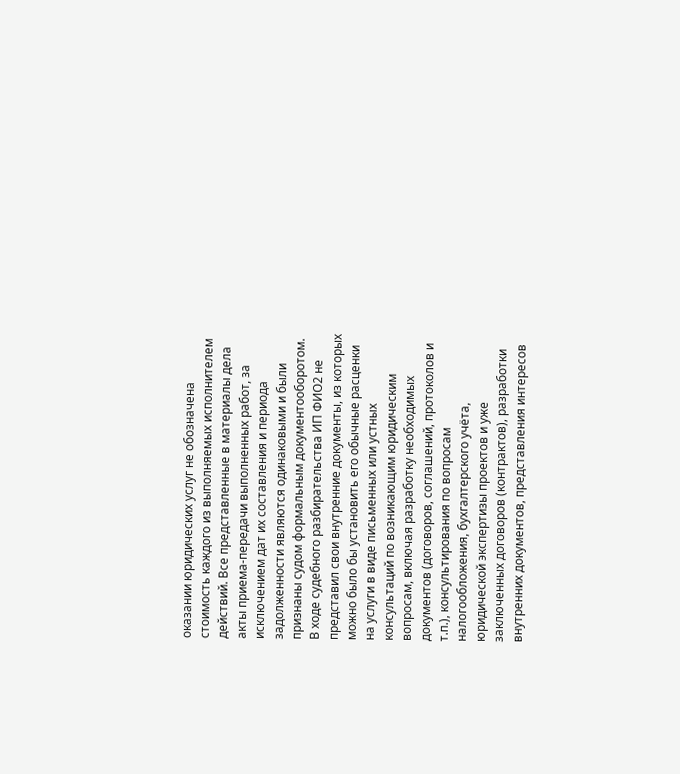оказании юридических услуг не обозначена стоимость каждого из выполняемых исполнителем действий. Все представленные в материалы дела акты приема-передачи выполненных работ, за исключением дат их составления и периода задолженности являются одинаковыми и были признаны судом формальным документооборотом. В ходе судебного разбирательства ИП ФИО2 не представил свои внутренние документы, из которых можно было бы установить его обычные расценки на услуги в виде письменных или устных консультаций по возникающим юридическим вопросам, включая разработку необходимых документов (договоров, соглашений, протоколов и т.п.), консультирования по вопросам налогообложения, бухгалтерского учёта, юридической экспертизы проектов и уже заключенных договоров (контрактов), разработки внутренних документов, представления интересов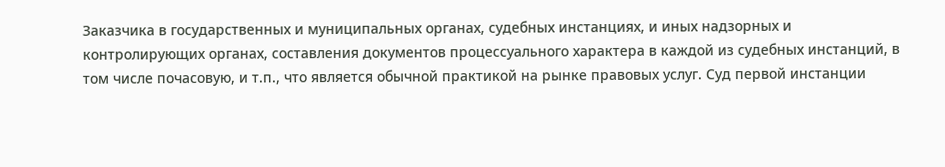Заказчика в государственных и муниципальных органах, судебных инстанциях, и иных надзорных и контролирующих органах, составления документов процессуального характера в каждой из судебных инстанций, в том числе почасовую, и т.п., что является обычной практикой на рынке правовых услуг. Суд первой инстанции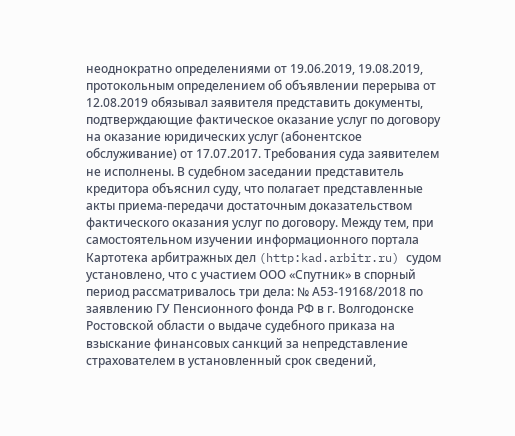неоднократно определениями от 19.06.2019, 19.08.2019, протокольным определением об объявлении перерыва от 12.08.2019 обязывал заявителя представить документы, подтверждающие фактическое оказание услуг по договору на оказание юридических услуг (абонентское обслуживание) от 17.07.2017. Требования суда заявителем не исполнены. В судебном заседании представитель кредитора объяснил суду, что полагает представленные акты приема-передачи достаточным доказательством фактического оказания услуг по договору. Между тем, при самостоятельном изучении информационного портала Картотека арбитражных дел (http:kad.arbitr.ru) судом установлено, что с участием ООО «Спутник» в спорный период рассматривалось три дела: № А53-19168/2018 по заявлению ГУ Пенсионного фонда РФ в г. Волгодонске Ростовской области о выдаче судебного приказа на взыскание финансовых санкций за непредставление страхователем в установленный срок сведений,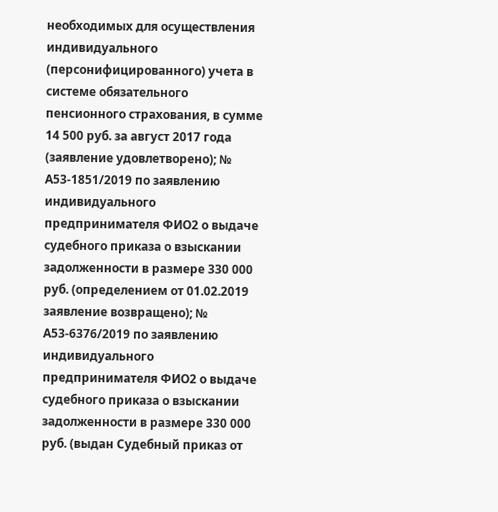необходимых для осуществления индивидуального (персонифицированного) учета в системе обязательного пенсионного страхования, в сумме 14 500 руб. за август 2017 года (заявление удовлетворено); № А53-1851/2019 по заявлению индивидуального предпринимателя ФИО2 о выдаче судебного приказа о взыскании задолженности в размере 330 000 руб. (определением от 01.02.2019 заявление возвращено); № А53-6376/2019 по заявлению индивидуального предпринимателя ФИО2 о выдаче судебного приказа о взыскании задолженности в размере 330 000 руб. (выдан Судебный приказ от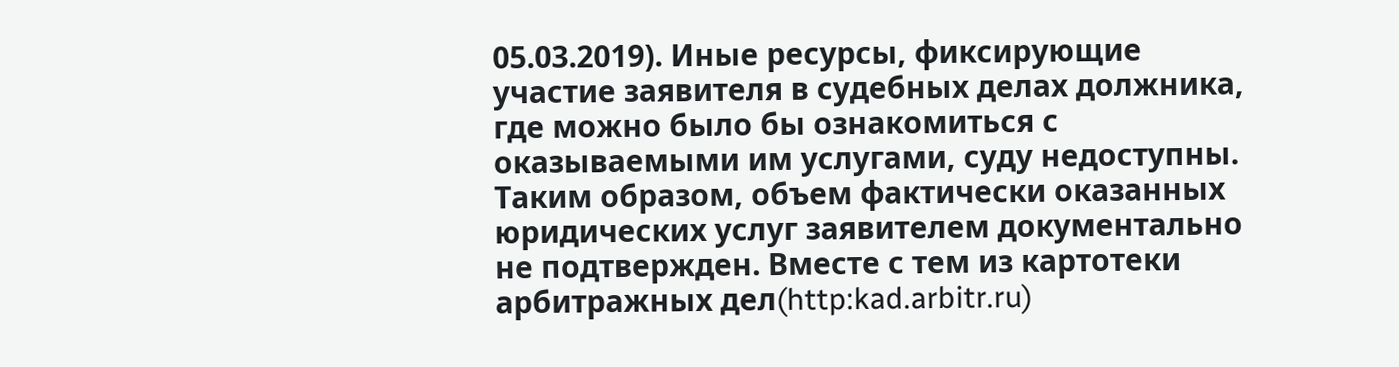05.03.2019). Иные ресурсы, фиксирующие участие заявителя в судебных делах должника, где можно было бы ознакомиться с оказываемыми им услугами, суду недоступны. Таким образом, объем фактически оказанных юридических услуг заявителем документально не подтвержден. Вместе с тем из картотеки арбитражных дел(http:kad.arbitr.ru)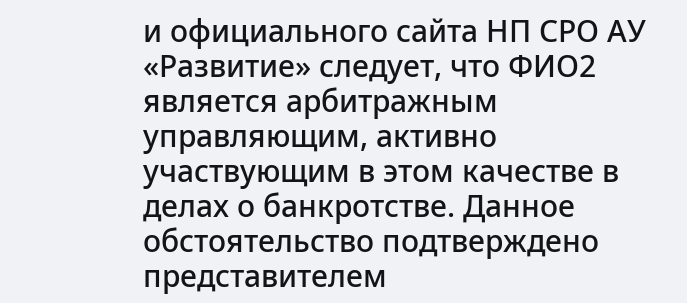и официального сайта НП СРО АУ «Развитие» следует, что ФИО2 является арбитражным управляющим, активно участвующим в этом качестве в делах о банкротстве. Данное обстоятельство подтверждено представителем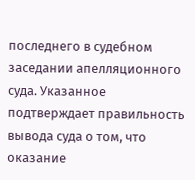последнего в судебном заседании апелляционного суда. Указанное подтверждает правильность вывода суда о том, что оказание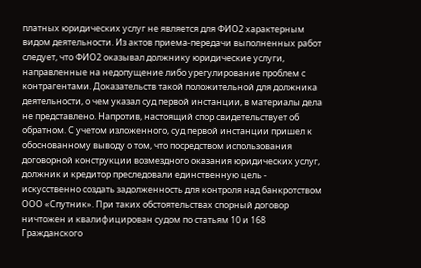платных юридических услуг не является для ФИО2 характерным видом деятельности. Из актов приема-передачи выполненных работ следует, что ФИО2 оказывал должнику юридические услуги, направленные на недопущение либо урегулирование проблем с контрагентами. Доказательств такой положительной для должника деятельности, о чем указал суд первой инстанции, в материалы дела не представлено. Напротив, настоящий спор свидетельствует об обратном. С учетом изложенного, суд первой инстанции пришел к обоснованному выводу о том, что посредством использования договорной конструкции возмездного оказания юридических услуг, должник и кредитор преследовали единственную цель - искусственно создать задолженность для контроля над банкротством ООО «Спутник». При таких обстоятельствах спорный договор ничтожен и квалифицирован судом по статьям 10 и 168 Гражданского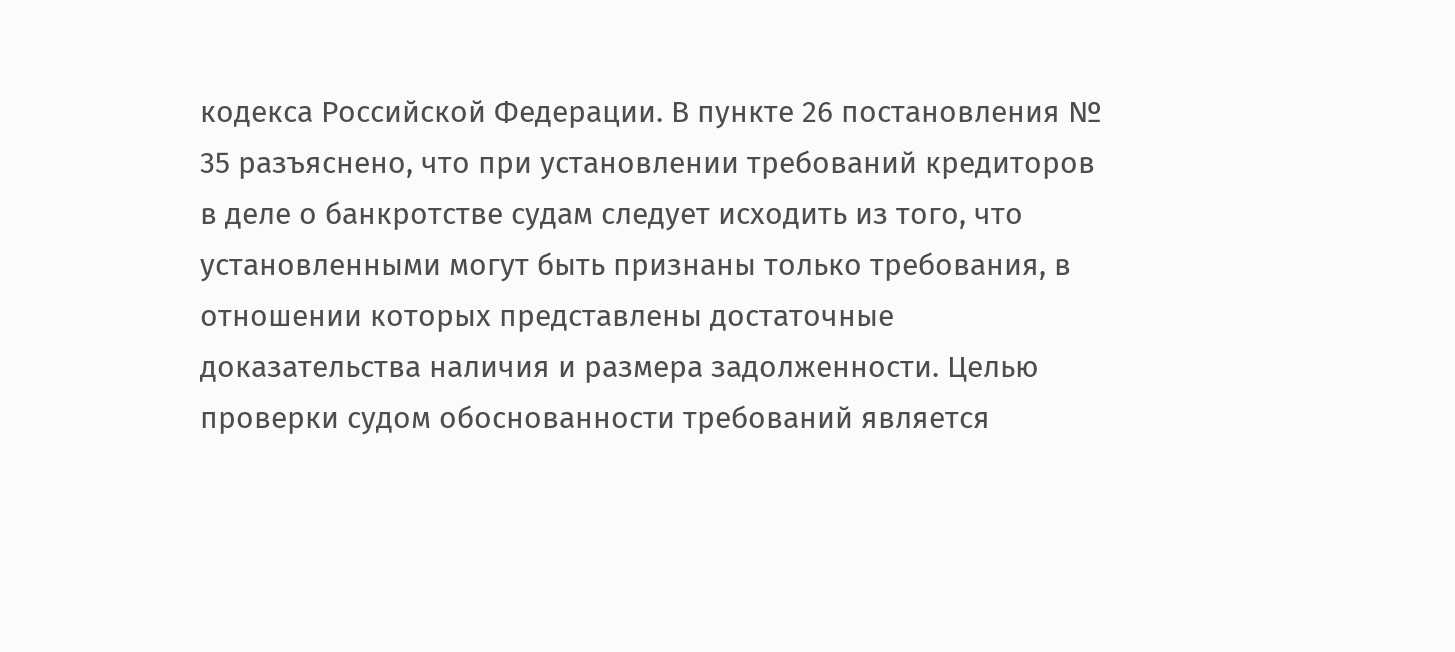кодекса Российской Федерации. В пункте 26 постановления № 35 разъяснено, что при установлении требований кредиторов в деле о банкротстве судам следует исходить из того, что установленными могут быть признаны только требования, в отношении которых представлены достаточные доказательства наличия и размера задолженности. Целью проверки судом обоснованности требований является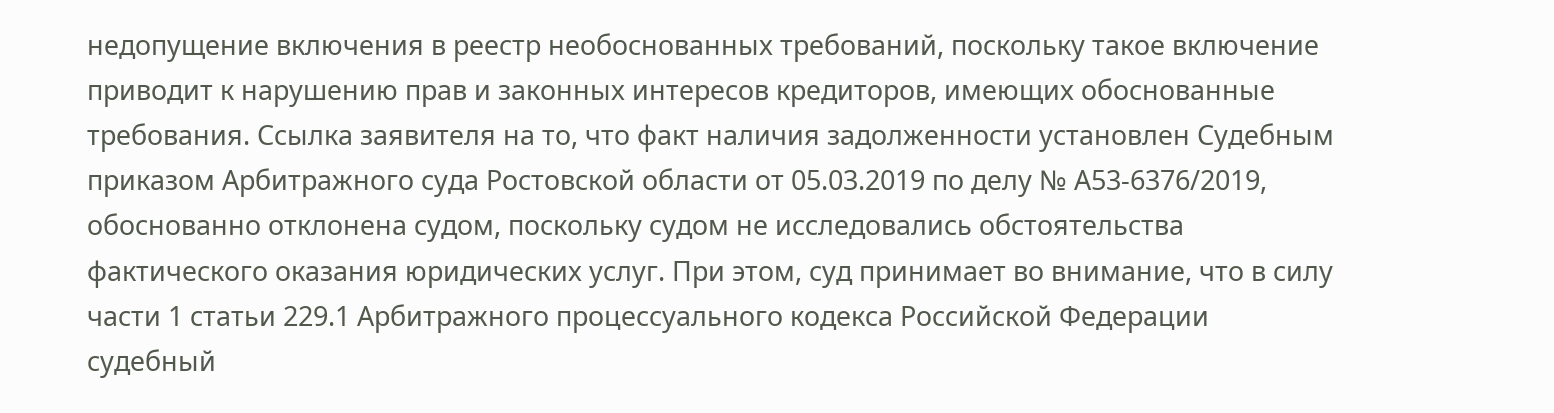недопущение включения в реестр необоснованных требований, поскольку такое включение приводит к нарушению прав и законных интересов кредиторов, имеющих обоснованные требования. Ссылка заявителя на то, что факт наличия задолженности установлен Судебным приказом Арбитражного суда Ростовской области от 05.03.2019 по делу № А53-6376/2019, обоснованно отклонена судом, поскольку судом не исследовались обстоятельства фактического оказания юридических услуг. При этом, суд принимает во внимание, что в силу части 1 статьи 229.1 Арбитражного процессуального кодекса Российской Федерации судебный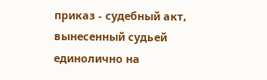приказ - судебный акт, вынесенный судьей единолично на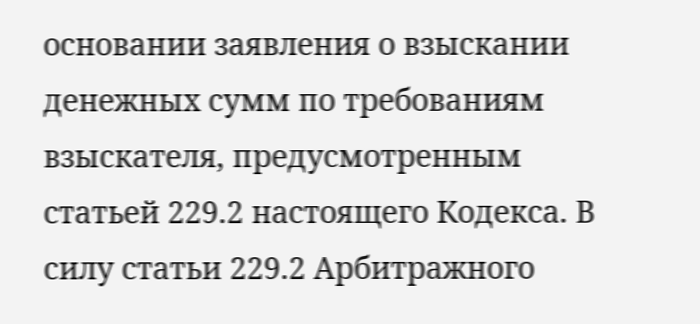основании заявления о взыскании денежных сумм по требованиям взыскателя, предусмотренным статьей 229.2 настоящего Кодекса. В силу статьи 229.2 Арбитражного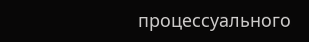процессуального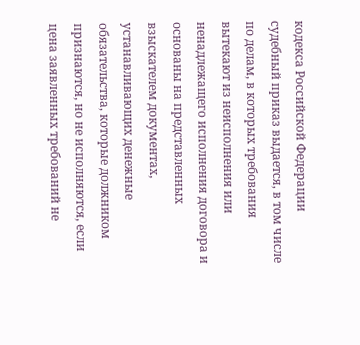кодекса Российской Федерации судебный приказ выдается, в том числе по делам, в которых требования вытекают из неисполнения или ненадлежащего исполнения договора и основаны на представленных взыскателем документах, устанавливающих денежные обязательства, которые должником признаются, но не исполняются, если цена заявленных требований не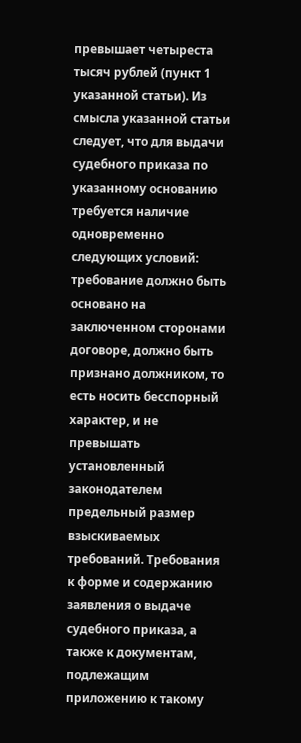превышает четыреста тысяч рублей (пункт 1 указанной статьи). Из смысла указанной статьи следует, что для выдачи судебного приказа по указанному основанию требуется наличие одновременно следующих условий: требование должно быть основано на заключенном сторонами договоре, должно быть признано должником, то есть носить бесспорный характер, и не превышать установленный законодателем предельный размер взыскиваемых требований. Требования к форме и содержанию заявления о выдаче судебного приказа, а также к документам, подлежащим приложению к такому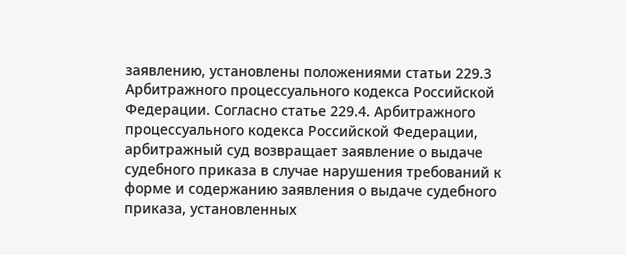заявлению, установлены положениями статьи 229.3 Арбитражного процессуального кодекса Российской Федерации. Согласно статье 229.4. Арбитражного процессуального кодекса Российской Федерации, арбитражный суд возвращает заявление о выдаче судебного приказа в случае нарушения требований к форме и содержанию заявления о выдаче судебного приказа, установленных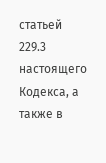статьей 229.3 настоящего Кодекса, а также в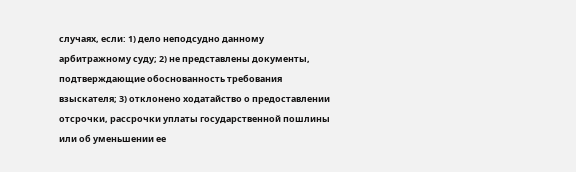случаях, если: 1) дело неподсудно данному арбитражному суду; 2) не представлены документы, подтверждающие обоснованность требования взыскателя; 3) отклонено ходатайство о предоставлении отсрочки, рассрочки уплаты государственной пошлины или об уменьшении ее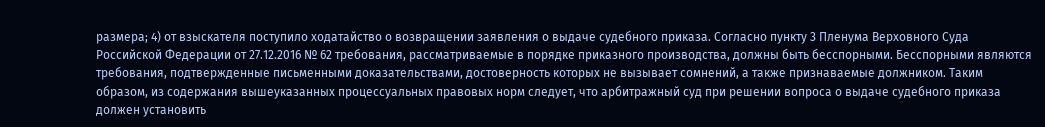размера; 4) от взыскателя поступило ходатайство о возвращении заявления о выдаче судебного приказа. Согласно пункту 3 Пленума Верховного Суда Российской Федерации от 27.12.2016 № 62 требования, рассматриваемые в порядке приказного производства, должны быть бесспорными. Бесспорными являются требования, подтвержденные письменными доказательствами, достоверность которых не вызывает сомнений, а также признаваемые должником. Таким образом, из содержания вышеуказанных процессуальных правовых норм следует, что арбитражный суд при решении вопроса о выдаче судебного приказа должен установить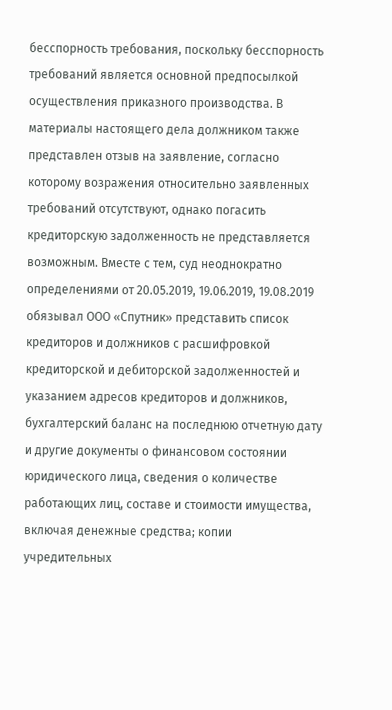бесспорность требования, поскольку бесспорность требований является основной предпосылкой осуществления приказного производства. В материалы настоящего дела должником также представлен отзыв на заявление, согласно которому возражения относительно заявленных требований отсутствуют, однако погасить кредиторскую задолженность не представляется возможным. Вместе с тем, суд неоднократно определениями от 20.05.2019, 19.06.2019, 19.08.2019 обязывал ООО «Спутник» представить список кредиторов и должников с расшифровкой кредиторской и дебиторской задолженностей и указанием адресов кредиторов и должников, бухгалтерский баланс на последнюю отчетную дату и другие документы о финансовом состоянии юридического лица, сведения о количестве работающих лиц, составе и стоимости имущества, включая денежные средства; копии учредительных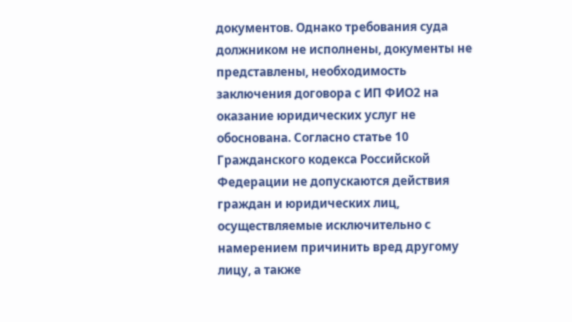документов. Однако требования суда должником не исполнены, документы не представлены, необходимость заключения договора с ИП ФИО2 на оказание юридических услуг не обоснована. Согласно статье 10 Гражданского кодекса Российской Федерации не допускаются действия граждан и юридических лиц, осуществляемые исключительно с намерением причинить вред другому лицу, а также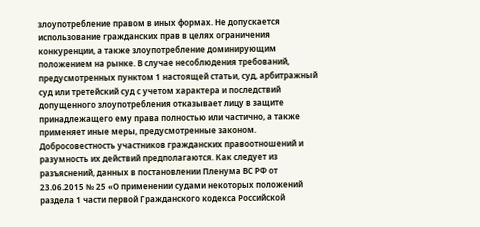злоупотребление правом в иных формах. Не допускается использование гражданских прав в целях ограничения конкуренции, а также злоупотребление доминирующим положением на рынке. В случае несоблюдения требований, предусмотренных пунктом 1 настоящей статьи, суд, арбитражный суд или третейский суд с учетом характера и последствий допущенного злоупотребления отказывает лицу в защите принадлежащего ему права полностью или частично, а также применяет иные меры, предусмотренные законом. Добросовестность участников гражданских правоотношений и разумность их действий предполагаются. Как следует из разъяснений, данных в постановлении Пленума ВС РФ от 23.06.2015 № 25 «О применении судами некоторых положений раздела 1 части первой Гражданского кодекса Российской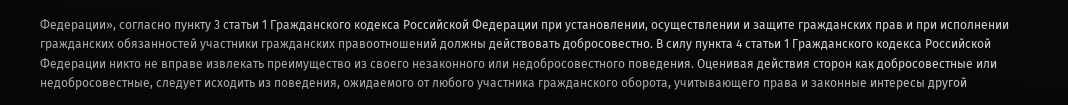Федерации», согласно пункту 3 статьи 1 Гражданского кодекса Российской Федерации при установлении, осуществлении и защите гражданских прав и при исполнении гражданских обязанностей участники гражданских правоотношений должны действовать добросовестно. В силу пункта 4 статьи 1 Гражданского кодекса Российской Федерации никто не вправе извлекать преимущество из своего незаконного или недобросовестного поведения. Оценивая действия сторон как добросовестные или недобросовестные, следует исходить из поведения, ожидаемого от любого участника гражданского оборота, учитывающего права и законные интересы другой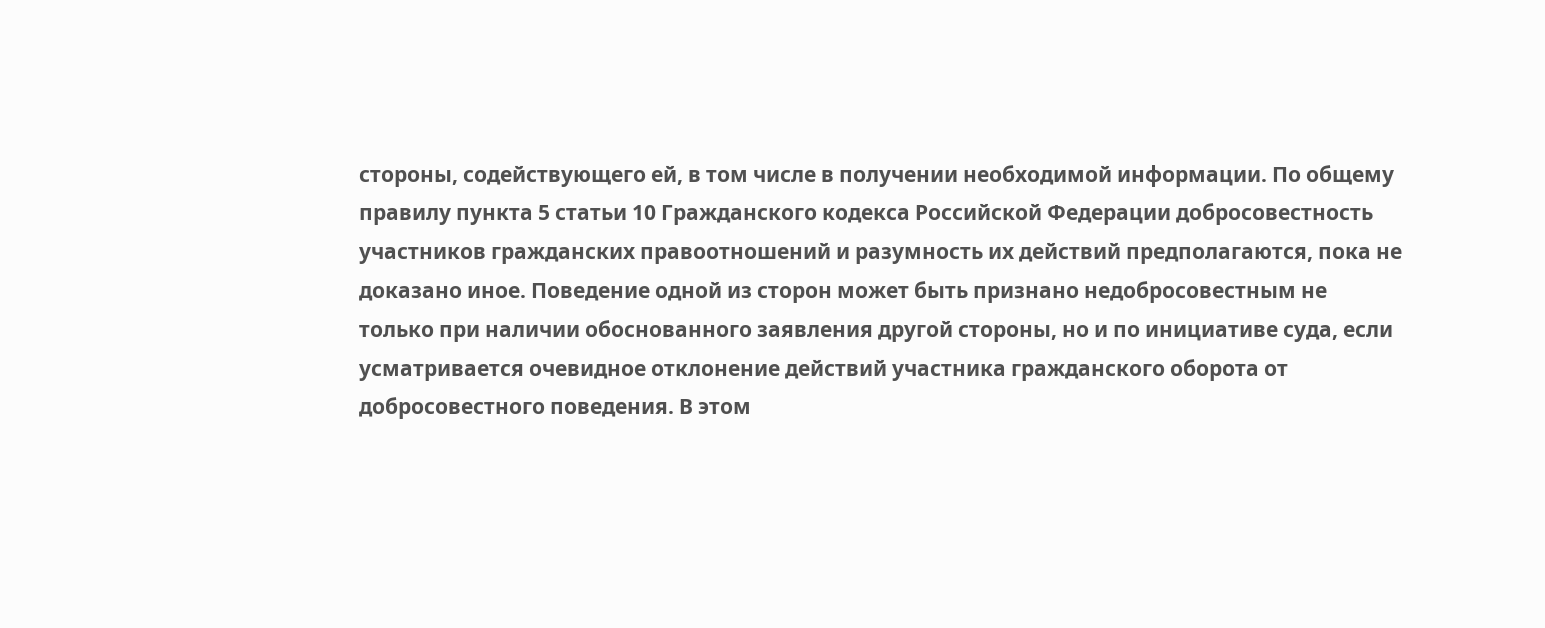стороны, содействующего ей, в том числе в получении необходимой информации. По общему правилу пункта 5 статьи 10 Гражданского кодекса Российской Федерации добросовестность участников гражданских правоотношений и разумность их действий предполагаются, пока не доказано иное. Поведение одной из сторон может быть признано недобросовестным не только при наличии обоснованного заявления другой стороны, но и по инициативе суда, если усматривается очевидное отклонение действий участника гражданского оборота от добросовестного поведения. В этом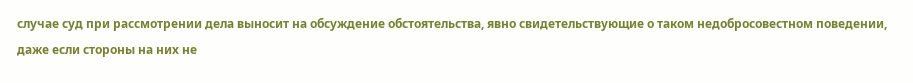случае суд при рассмотрении дела выносит на обсуждение обстоятельства, явно свидетельствующие о таком недобросовестном поведении, даже если стороны на них не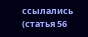ссылались (статья 56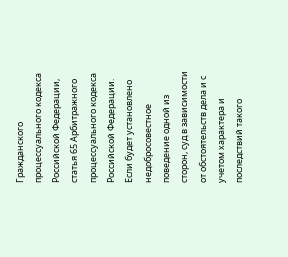Гражданского процессуального кодекса Российской Федерации, статья 65 Арбитражного процессуального кодекса Российской Федерации. Если будет установлено недобросовестное поведение одной из сторон, суд в зависимости от обстоятельств дела и с учетом характера и последствий такого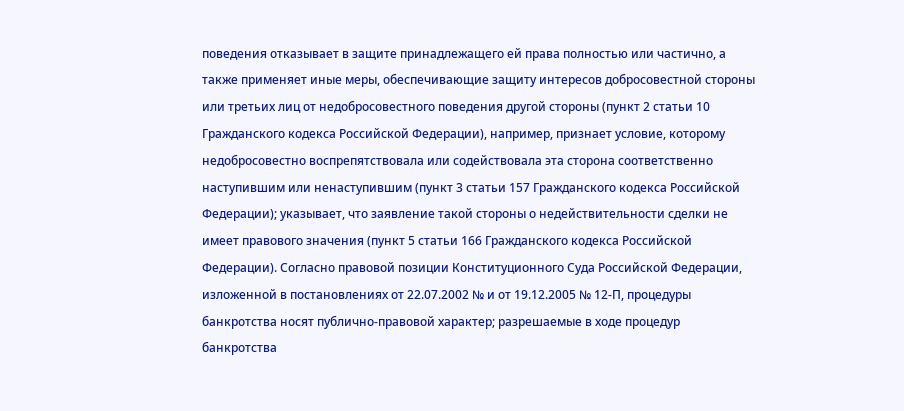поведения отказывает в защите принадлежащего ей права полностью или частично, а также применяет иные меры, обеспечивающие защиту интересов добросовестной стороны или третьих лиц от недобросовестного поведения другой стороны (пункт 2 статьи 10 Гражданского кодекса Российской Федерации), например, признает условие, которому недобросовестно воспрепятствовала или содействовала эта сторона соответственно наступившим или ненаступившим (пункт 3 статьи 157 Гражданского кодекса Российской Федерации); указывает, что заявление такой стороны о недействительности сделки не имеет правового значения (пункт 5 статьи 166 Гражданского кодекса Российской Федерации). Согласно правовой позиции Конституционного Суда Российской Федерации, изложенной в постановлениях от 22.07.2002 № и от 19.12.2005 № 12-П, процедуры банкротства носят публично-правовой характер; разрешаемые в ходе процедур банкротства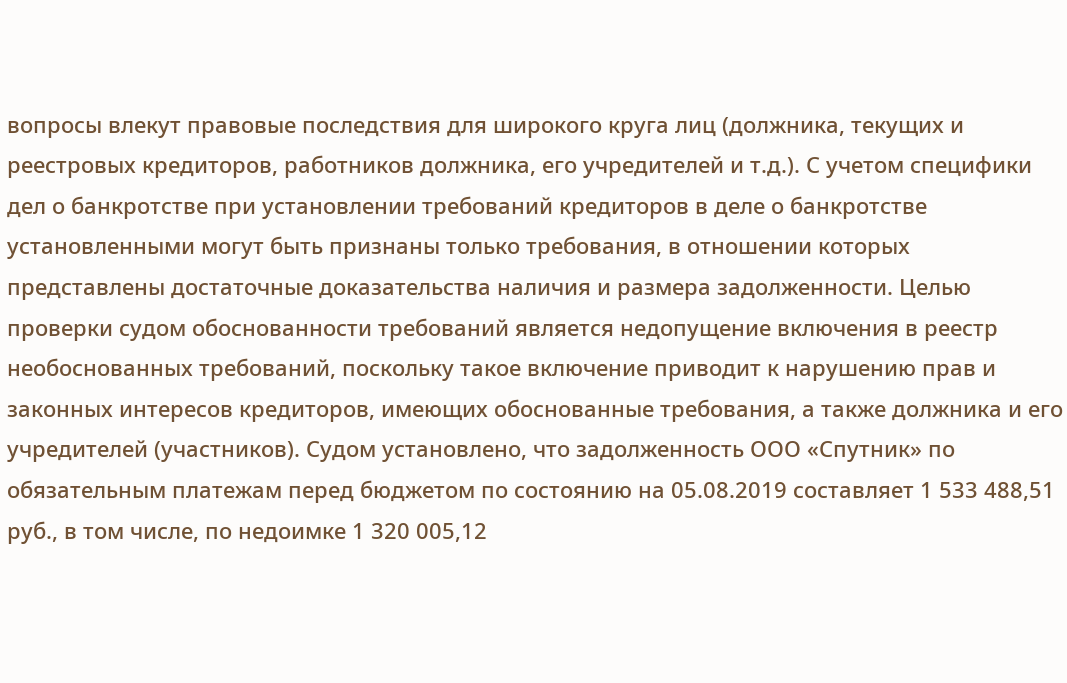вопросы влекут правовые последствия для широкого круга лиц (должника, текущих и реестровых кредиторов, работников должника, его учредителей и т.д.). С учетом специфики дел о банкротстве при установлении требований кредиторов в деле о банкротстве установленными могут быть признаны только требования, в отношении которых представлены достаточные доказательства наличия и размера задолженности. Целью проверки судом обоснованности требований является недопущение включения в реестр необоснованных требований, поскольку такое включение приводит к нарушению прав и законных интересов кредиторов, имеющих обоснованные требования, а также должника и его учредителей (участников). Судом установлено, что задолженность ООО «Спутник» по обязательным платежам перед бюджетом по состоянию на 05.08.2019 составляет 1 533 488,51 руб., в том числе, по недоимке 1 320 005,12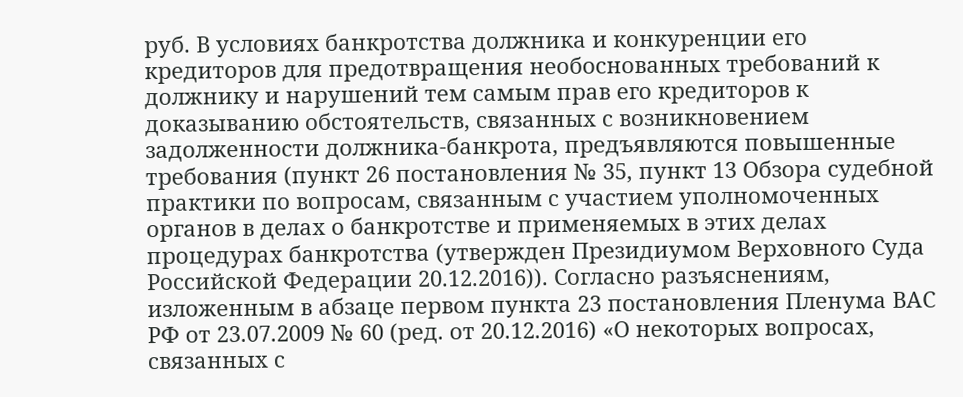руб. В условиях банкротства должника и конкуренции его кредиторов для предотвращения необоснованных требований к должнику и нарушений тем самым прав его кредиторов к доказыванию обстоятельств, связанных с возникновением задолженности должника-банкрота, предъявляются повышенные требования (пункт 26 постановления № 35, пункт 13 Обзора судебной практики по вопросам, связанным с участием уполномоченных органов в делах о банкротстве и применяемых в этих делах процедурах банкротства (утвержден Президиумом Верховного Суда Российской Федерации 20.12.2016)). Согласно разъяснениям, изложенным в абзаце первом пункта 23 постановления Пленума ВАС РФ от 23.07.2009 № 60 (ред. от 20.12.2016) «О некоторых вопросах, связанных с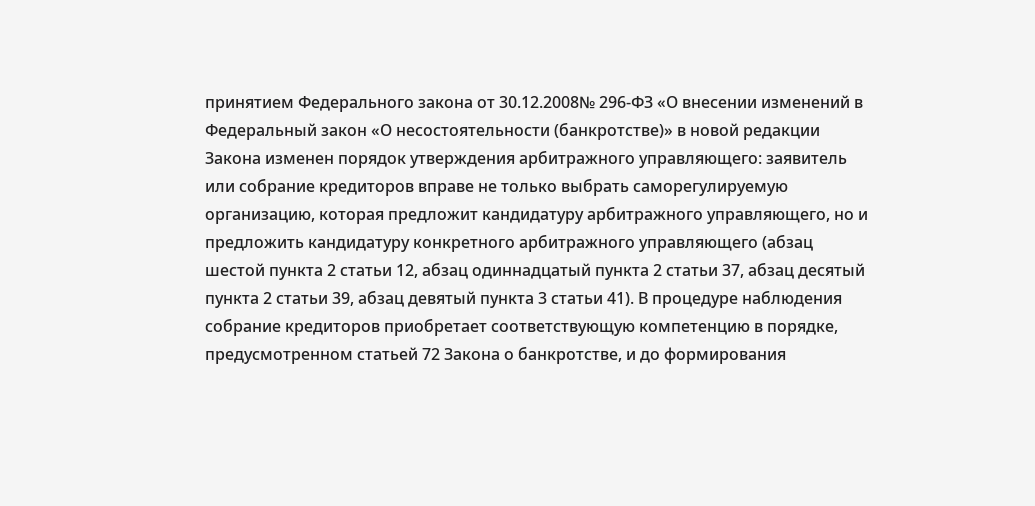принятием Федерального закона от 30.12.2008№ 296-ФЗ «О внесении изменений в Федеральный закон «О несостоятельности (банкротстве)» в новой редакции Закона изменен порядок утверждения арбитражного управляющего: заявитель или собрание кредиторов вправе не только выбрать саморегулируемую организацию, которая предложит кандидатуру арбитражного управляющего, но и предложить кандидатуру конкретного арбитражного управляющего (абзац шестой пункта 2 статьи 12, абзац одиннадцатый пункта 2 статьи 37, абзац десятый пункта 2 статьи 39, абзац девятый пункта 3 статьи 41). В процедуре наблюдения собрание кредиторов приобретает соответствующую компетенцию в порядке, предусмотренном статьей 72 Закона о банкротстве, и до формирования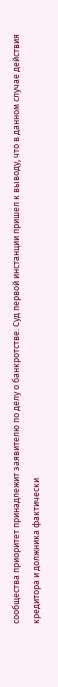сообщества приоритет принадлежит заявителю по делу о банкротстве. Суд первой инстанции пришел к выводу, что в данном случае действия кредитора и должника фактически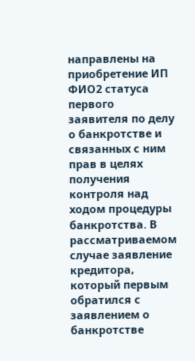направлены на приобретение ИП ФИО2 статуса первого заявителя по делу о банкротстве и связанных с ним прав в целях получения контроля над ходом процедуры банкротства. В рассматриваемом случае заявление кредитора, который первым обратился с заявлением о банкротстве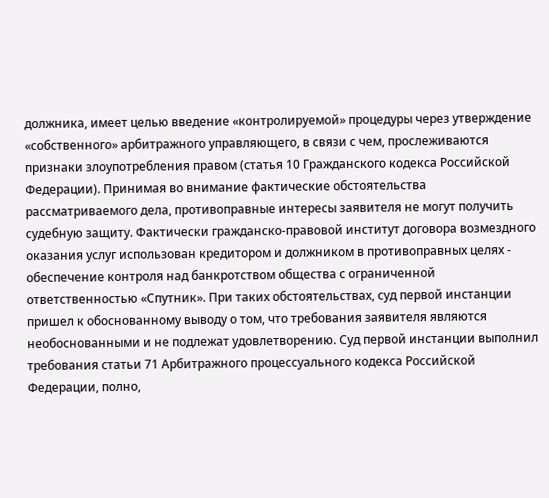должника, имеет целью введение «контролируемой» процедуры через утверждение «собственного» арбитражного управляющего, в связи с чем, прослеживаются признаки злоупотребления правом (статья 10 Гражданского кодекса Российской Федерации). Принимая во внимание фактические обстоятельства рассматриваемого дела, противоправные интересы заявителя не могут получить судебную защиту. Фактически гражданско-правовой институт договора возмездного оказания услуг использован кредитором и должником в противоправных целях - обеспечение контроля над банкротством общества с ограниченной ответственностью «Спутник». При таких обстоятельствах, суд первой инстанции пришел к обоснованному выводу о том, что требования заявителя являются необоснованными и не подлежат удовлетворению. Суд первой инстанции выполнил требования статьи 71 Арбитражного процессуального кодекса Российской Федерации, полно,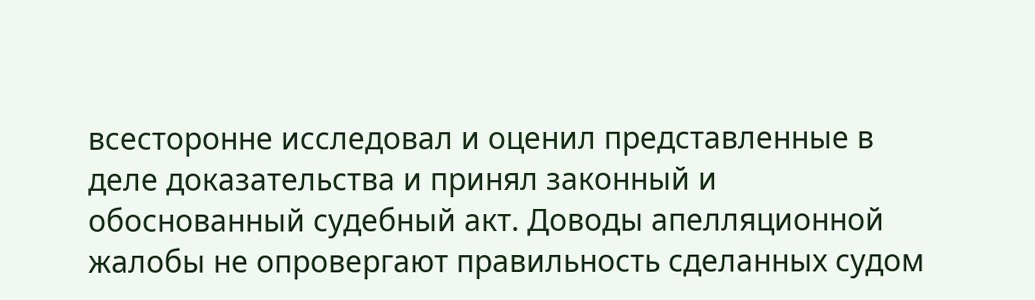всесторонне исследовал и оценил представленные в деле доказательства и принял законный и обоснованный судебный акт. Доводы апелляционной жалобы не опровергают правильность сделанных судом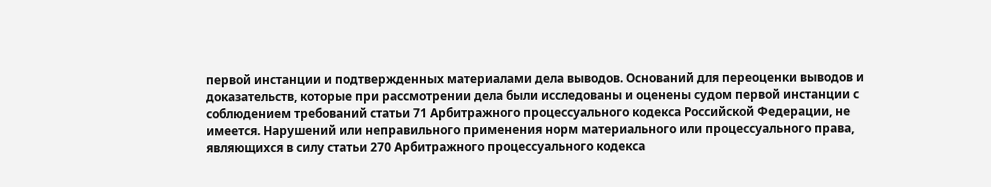первой инстанции и подтвержденных материалами дела выводов. Оснований для переоценки выводов и доказательств, которые при рассмотрении дела были исследованы и оценены судом первой инстанции с соблюдением требований статьи 71 Арбитражного процессуального кодекса Российской Федерации, не имеется. Нарушений или неправильного применения норм материального или процессуального права, являющихся в силу статьи 270 Арбитражного процессуального кодекса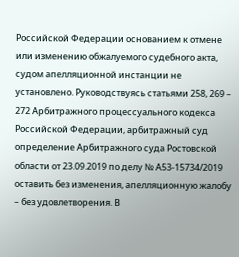Российской Федерации основанием к отмене или изменению обжалуемого судебного акта, судом апелляционной инстанции не установлено. Руководствуясь статьями 258, 269 – 272 Арбитражного процессуального кодекса Российской Федерации, арбитражный суд определение Арбитражного суда Ростовской области от 23.09.2019 по делу № А53-15734/2019 оставить без изменения, апелляционную жалобу – без удовлетворения. В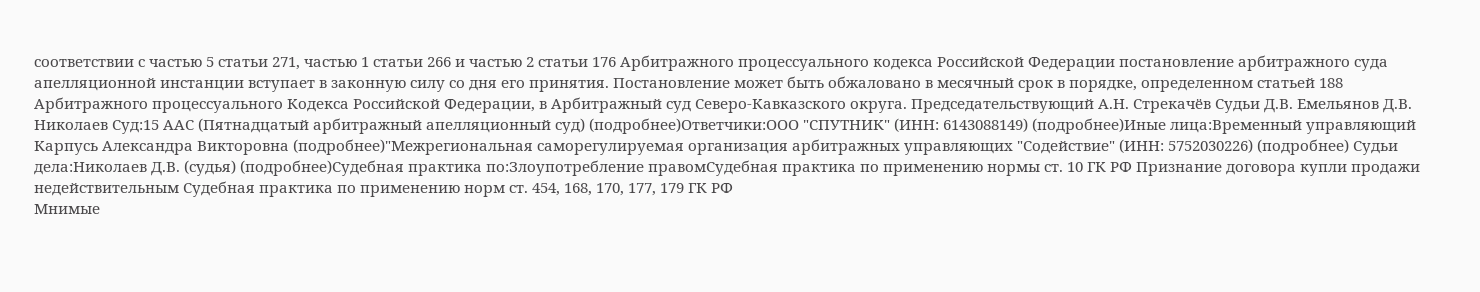соответствии с частью 5 статьи 271, частью 1 статьи 266 и частью 2 статьи 176 Арбитражного процессуального кодекса Российской Федерации постановление арбитражного суда апелляционной инстанции вступает в законную силу со дня его принятия. Постановление может быть обжаловано в месячный срок в порядке, определенном статьей 188 Арбитражного процессуального Кодекса Российской Федерации, в Арбитражный суд Северо-Кавказского округа. Председательствующий А.Н. Стрекачёв Судьи Д.В. Емельянов Д.В. Николаев Суд:15 ААС (Пятнадцатый арбитражный апелляционный суд) (подробнее)Ответчики:ООО "СПУТНИК" (ИНН: 6143088149) (подробнее)Иные лица:Временный управляющий Карпусь Александра Викторовна (подробнее)"Межрегиональная саморегулируемая организация арбитражных управляющих "Содействие" (ИНН: 5752030226) (подробнее) Судьи дела:Николаев Д.В. (судья) (подробнее)Судебная практика по:Злоупотребление правомСудебная практика по применению нормы ст. 10 ГК РФ Признание договора купли продажи недействительным Судебная практика по применению норм ст. 454, 168, 170, 177, 179 ГК РФ
Мнимые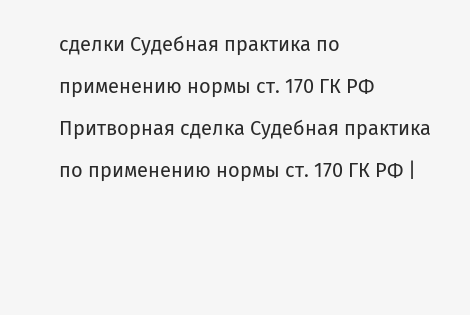сделки Судебная практика по применению нормы ст. 170 ГК РФ Притворная сделка Судебная практика по применению нормы ст. 170 ГК РФ |